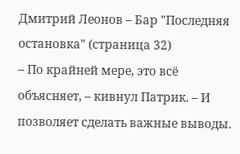Дмитрий Леонов – Бар "Последняя остановка" (страница 32)
– По крайней мере, это всё объясняет, – кивнул Патрик. – И позволяет сделать важные выводы.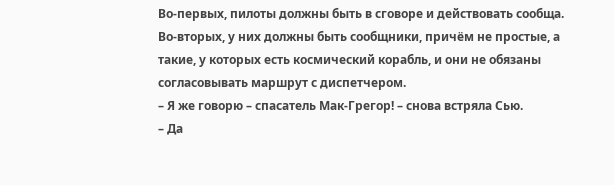Во-первых, пилоты должны быть в сговоре и действовать сообща. Во-вторых, у них должны быть сообщники, причём не простые, а такие, у которых есть космический корабль, и они не обязаны согласовывать маршрут с диспетчером.
– Я же говорю – спасатель Мак-Грегор! – снова встряла Сью.
– Да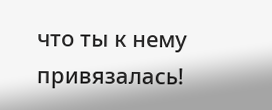что ты к нему привязалась!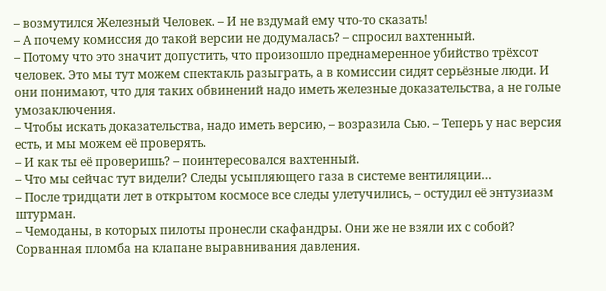– возмутился Железный Человек. – И не вздумай ему что-то сказать!
– А почему комиссия до такой версии не додумалась? – спросил вахтенный.
– Потому что это значит допустить, что произошло преднамеренное убийство трёхсот человек. Это мы тут можем спектакль разыграть, а в комиссии сидят серьёзные люди. И они понимают, что для таких обвинений надо иметь железные доказательства, а не голые умозаключения.
– Чтобы искать доказательства, надо иметь версию, – возразила Сью. – Теперь у нас версия есть, и мы можем её проверять.
– И как ты её проверишь? – поинтересовался вахтенный.
– Что мы сейчас тут видели? Следы усыпляющего газа в системе вентиляции…
– После тридцати лет в открытом космосе все следы улетучились, – остудил её энтузиазм штурман.
– Чемоданы, в которых пилоты пронесли скафандры. Они же не взяли их с собой? Сорванная пломба на клапане выравнивания давления.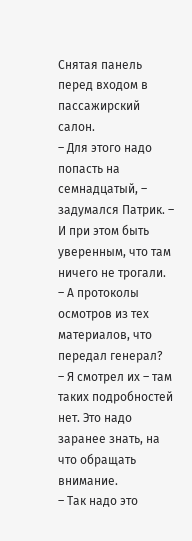Снятая панель перед входом в пассажирский салон.
– Для этого надо попасть на семнадцатый, – задумался Патрик. – И при этом быть уверенным, что там ничего не трогали.
– А протоколы осмотров из тех материалов, что передал генерал?
– Я смотрел их – там таких подробностей нет. Это надо заранее знать, на что обращать внимание.
– Так надо это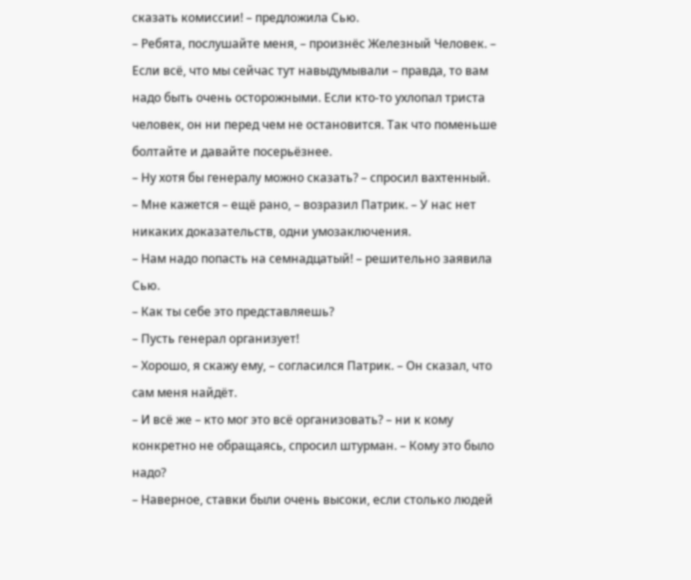сказать комиссии! – предложила Сью.
– Ребята, послушайте меня, – произнёс Железный Человек. – Если всё, что мы сейчас тут навыдумывали – правда, то вам надо быть очень осторожными. Если кто-то ухлопал триста человек, он ни перед чем не остановится. Так что поменьше болтайте и давайте посерьёзнее.
– Ну хотя бы генералу можно сказать? – спросил вахтенный.
– Мне кажется – ещё рано, – возразил Патрик. – У нас нет никаких доказательств, одни умозаключения.
– Нам надо попасть на семнадцатый! – решительно заявила Сью.
– Как ты себе это представляешь?
– Пусть генерал организует!
– Хорошо, я скажу ему, – согласился Патрик. – Он сказал, что сам меня найдёт.
– И всё же – кто мог это всё организовать? – ни к кому конкретно не обращаясь, спросил штурман. – Кому это было надо?
– Наверное, ставки были очень высоки, если столько людей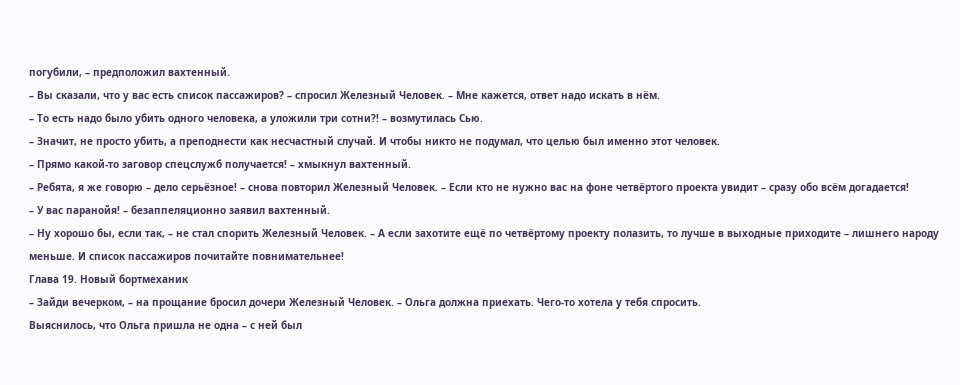погубили, – предположил вахтенный.
– Вы сказали, что у вас есть список пассажиров? – спросил Железный Человек. – Мне кажется, ответ надо искать в нём.
– То есть надо было убить одного человека, а уложили три сотни?! – возмутилась Сью.
– Значит, не просто убить, а преподнести как несчастный случай. И чтобы никто не подумал, что целью был именно этот человек.
– Прямо какой-то заговор спецслужб получается! – хмыкнул вахтенный.
– Ребята, я же говорю – дело серьёзное! – снова повторил Железный Человек. – Если кто не нужно вас на фоне четвёртого проекта увидит – сразу обо всём догадается!
– У вас паранойя! – безаппеляционно заявил вахтенный.
– Ну хорошо бы, если так, – не стал спорить Железный Человек. – А если захотите ещё по четвёртому проекту полазить, то лучше в выходные приходите – лишнего народу меньше. И список пассажиров почитайте повнимательнее!
Глава 19. Новый бортмеханик
– Зайди вечерком, – на прощание бросил дочери Железный Человек. – Ольга должна приехать. Чего-то хотела у тебя спросить.
Выяснилось, что Ольга пришла не одна – с ней был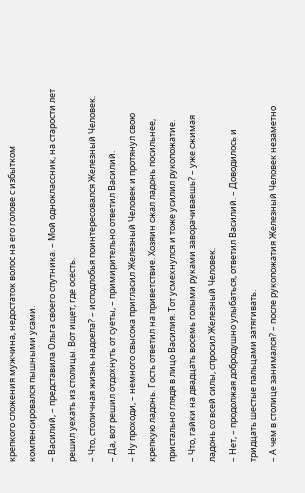крепкого сложения мужчина, недостаток волос на его голове с избытком компенсировался пышными усами.
– Василий, – представила Ольга своего спутника. – Мой одноклассник, на старости лет решил уехать из столицы. Вот ищет, где осесть.
– Что, столичная жизнь надоела? – исподлобья поинтересовался Железный Человек.
– Да, вот решил отдохнуть от суеты, – примирительно ответил Василий.
– Ну проходи, – немного свысока пригласил Железный Человек и протянул свою крепкую ладонь. Гость ответил на приветствие. Хозяин сжал ладонь посильнее, пристально глядя в лицо Василия. Тот усмехнулся и тоже усилил рукопожатие.
– Что, гайки на двадцать восемь голыми руками заворачиваешь? – уже сжимая ладонь со всей силы, спросил Железный Человек.
– Нет, – продолжая добродушно улыбаться, ответил Василий. – Доводилось и тридцать шестые пальцами затягивать.
– А чем в столице занимался? – после рукопожатия Железный Человек незаметно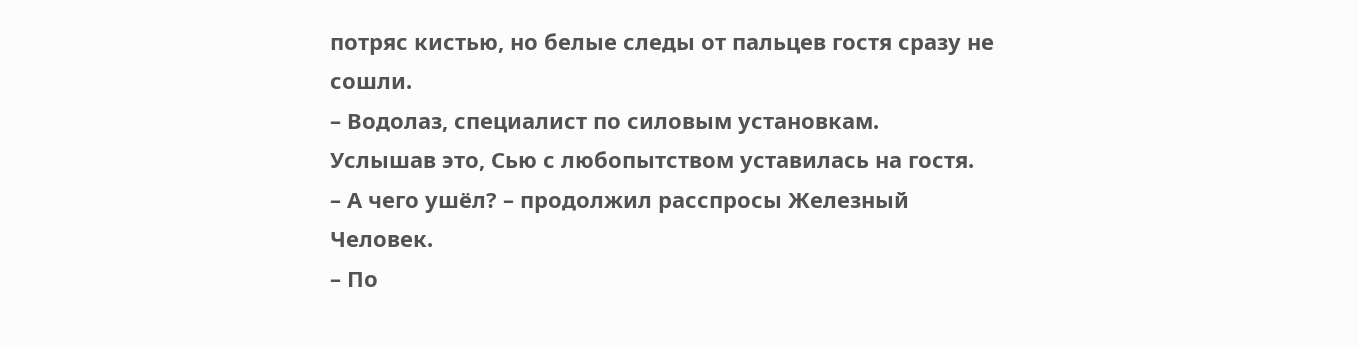потряс кистью, но белые следы от пальцев гостя сразу не сошли.
– Водолаз, специалист по силовым установкам.
Услышав это, Сью с любопытством уставилась на гостя.
– А чего ушёл? – продолжил расспросы Железный Человек.
– По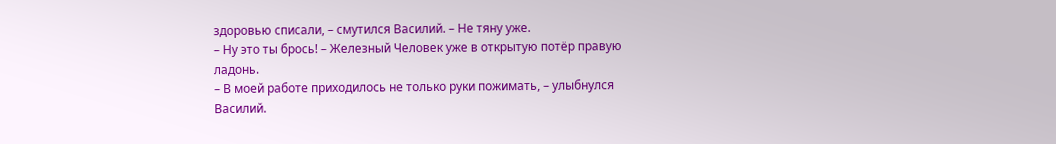здоровью списали, – смутился Василий. – Не тяну уже.
– Ну это ты брось! – Железный Человек уже в открытую потёр правую ладонь.
– В моей работе приходилось не только руки пожимать, – улыбнулся Василий.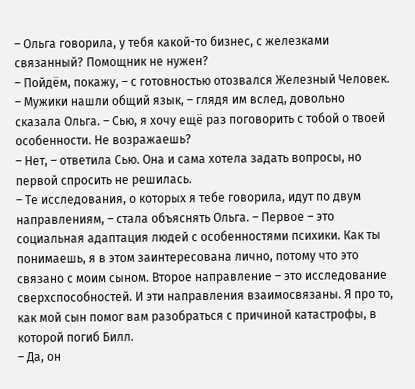– Ольга говорила, у тебя какой-то бизнес, с железками связанный? Помощник не нужен?
– Пойдём, покажу, – с готовностью отозвался Железный Человек.
– Мужики нашли общий язык, – глядя им вслед, довольно сказала Ольга. – Сью, я хочу ещё раз поговорить с тобой о твоей особенности. Не возражаешь?
– Нет, – ответила Сью. Она и сама хотела задать вопросы, но первой спросить не решилась.
– Те исследования, о которых я тебе говорила, идут по двум направлениям, – стала объяснять Ольга. – Первое – это социальная адаптация людей с особенностями психики. Как ты понимаешь, я в этом заинтересована лично, потому что это связано с моим сыном. Второе направление – это исследование сверхспособностей. И эти направления взаимосвязаны. Я про то, как мой сын помог вам разобраться с причиной катастрофы, в которой погиб Билл.
– Да, он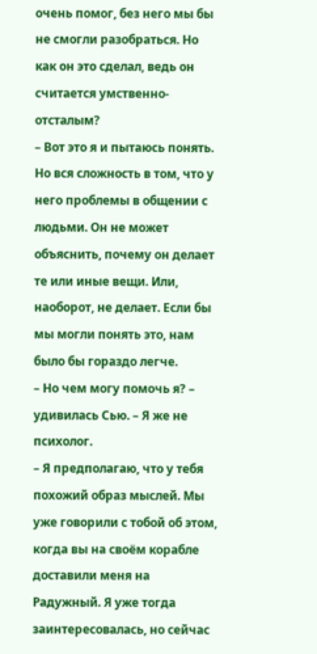очень помог, без него мы бы не смогли разобраться. Но как он это сделал, ведь он считается умственно-отсталым?
– Вот это я и пытаюсь понять. Но вся сложность в том, что у него проблемы в общении с людьми. Он не может объяснить, почему он делает те или иные вещи. Или, наоборот, не делает. Если бы мы могли понять это, нам было бы гораздо легче.
– Но чем могу помочь я? – удивилась Сью. – Я же не психолог.
– Я предполагаю, что у тебя похожий образ мыслей. Мы уже говорили с тобой об этом, когда вы на своём корабле доставили меня на Радужный. Я уже тогда заинтересовалась, но сейчас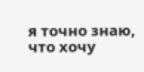я точно знаю, что хочу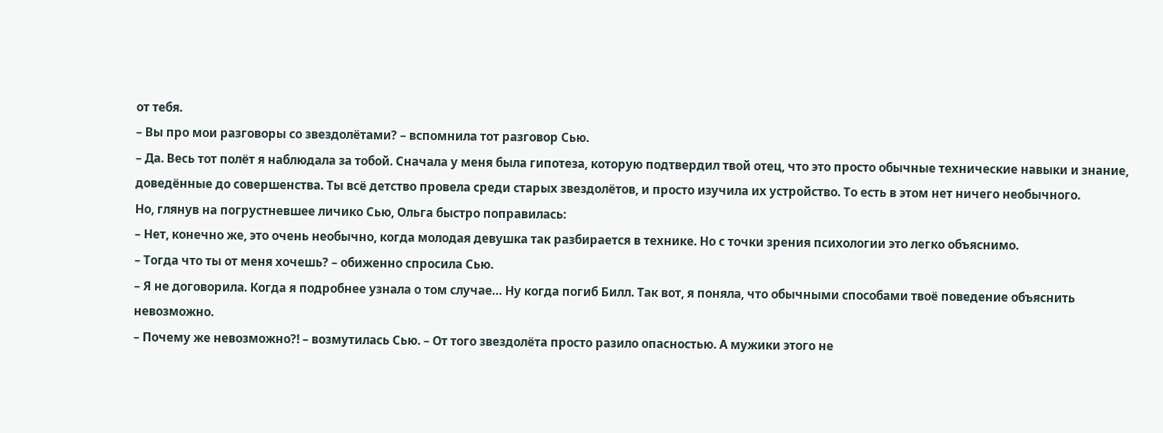от тебя.
– Вы про мои разговоры со звездолётами? – вспомнила тот разговор Сью.
– Да. Весь тот полёт я наблюдала за тобой. Сначала у меня была гипотеза, которую подтвердил твой отец, что это просто обычные технические навыки и знание, доведённые до совершенства. Ты всё детство провела среди старых звездолётов, и просто изучила их устройство. То есть в этом нет ничего необычного.
Но, глянув на погрустневшее личико Сью, Ольга быстро поправилась:
– Нет, конечно же, это очень необычно, когда молодая девушка так разбирается в технике. Но с точки зрения психологии это легко объяснимо.
– Тогда что ты от меня хочешь? – обиженно спросила Сью.
– Я не договорила. Когда я подробнее узнала о том случае… Ну когда погиб Билл. Так вот, я поняла, что обычными способами твоё поведение объяснить невозможно.
– Почему же невозможно?! – возмутилась Сью. – От того звездолёта просто разило опасностью. А мужики этого не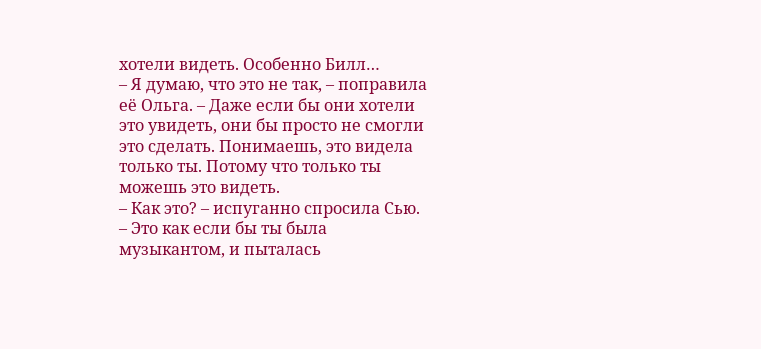хотели видеть. Особенно Билл…
– Я думаю, что это не так, – поправила её Ольга. – Даже если бы они хотели это увидеть, они бы просто не смогли это сделать. Понимаешь, это видела только ты. Потому что только ты можешь это видеть.
– Как это? – испуганно спросила Сью.
– Это как если бы ты была музыкантом, и пыталась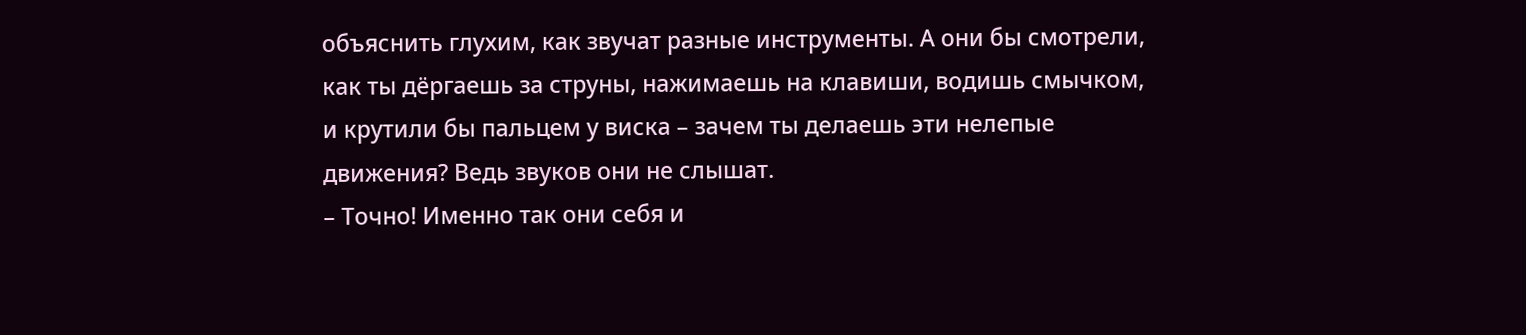объяснить глухим, как звучат разные инструменты. А они бы смотрели, как ты дёргаешь за струны, нажимаешь на клавиши, водишь смычком, и крутили бы пальцем у виска – зачем ты делаешь эти нелепые движения? Ведь звуков они не слышат.
– Точно! Именно так они себя и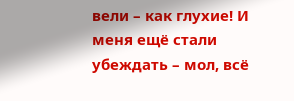вели – как глухие! И меня ещё стали убеждать – мол, всё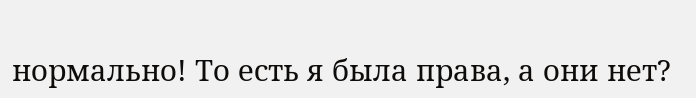нормально! То есть я была права, а они нет?